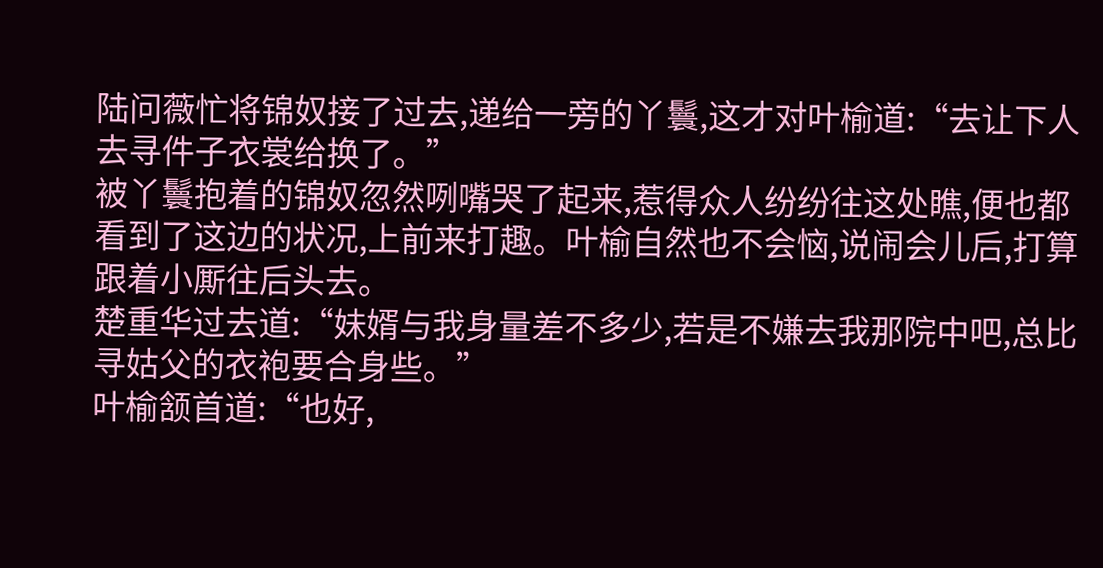陆问薇忙将锦奴接了过去,递给一旁的丫鬟,这才对叶榆道:“去让下人去寻件子衣裳给换了。”
被丫鬟抱着的锦奴忽然咧嘴哭了起来,惹得众人纷纷往这处瞧,便也都看到了这边的状况,上前来打趣。叶榆自然也不会恼,说闹会儿后,打算跟着小厮往后头去。
楚重华过去道:“妹婿与我身量差不多少,若是不嫌去我那院中吧,总比寻姑父的衣袍要合身些。”
叶榆颔首道:“也好,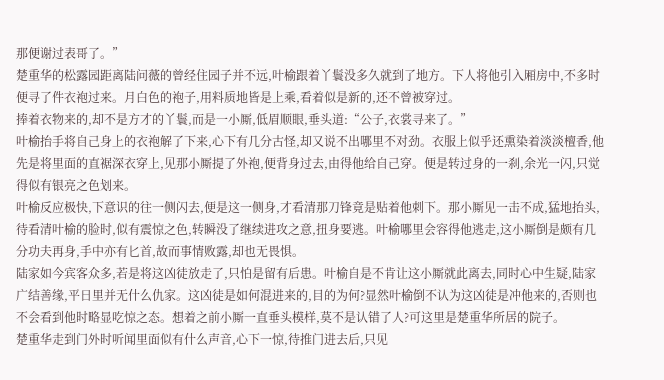那便谢过表哥了。”
楚重华的松露园距离陆问薇的曾经住园子并不远,叶榆跟着丫鬟没多久就到了地方。下人将他引入厢房中,不多时便寻了件衣袍过来。月白色的袍子,用料质地皆是上乘,看着似是新的,还不曾被穿过。
捧着衣物来的,却不是方才的丫鬟,而是一小厮,低眉顺眼,垂头道:“公子,衣裳寻来了。”
叶榆抬手将自己身上的衣袍解了下来,心下有几分古怪,却又说不出哪里不对劲。衣服上似乎还熏染着淡淡檀香,他先是将里面的直裾深衣穿上,见那小厮提了外袍,便背身过去,由得他给自己穿。便是转过身的一刹,余光一闪,只觉得似有银亮之色划来。
叶榆反应极快,下意识的往一侧闪去,便是这一侧身,才看清那刀锋竟是贴着他刺下。那小厮见一击不成,猛地抬头,待看清叶榆的脸时,似有震惊之色,转瞬没了继续进攻之意,扭身要逃。叶榆哪里会容得他逃走,这小厮倒是颇有几分功夫再身,手中亦有匕首,故而事情败露,却也无畏惧。
陆家如今宾客众多,若是将这凶徒放走了,只怕是留有后患。叶榆自是不肯让这小厮就此离去,同时心中生疑,陆家广结善缘,平日里并无什么仇家。这凶徒是如何混进来的,目的为何?显然叶榆倒不认为这凶徒是冲他来的,否则也不会看到他时略显吃惊之态。想着之前小厮一直垂头模样,莫不是认错了人?可这里是楚重华所居的院子。
楚重华走到门外时听闻里面似有什么声音,心下一惊,待推门进去后,只见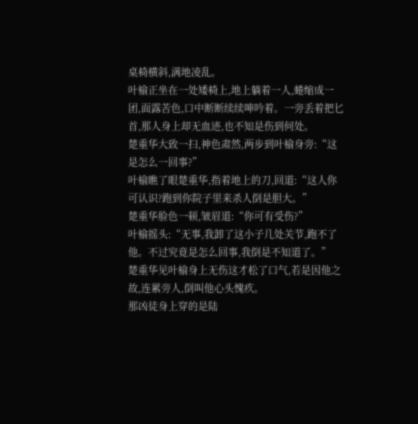桌椅横斜,满地凌乱。
叶榆正坐在一处矮椅上,地上躺着一人,蜷缩成一团,面露苦色,口中断断续续呻吟着。一旁丢着把匕首,那人身上却无血迹,也不知是伤到何处。
楚重华大致一扫,神色肃然,两步到叶榆身旁:“这是怎么一回事?”
叶榆瞧了眼楚重华,指着地上的刀,回道:“这人你可认识?跑到你院子里来杀人倒是胆大。”
楚重华脸色一顿,皱眉道:“你可有受伤?”
叶榆摇头:“无事,我卸了这小子几处关节,跑不了他。不过究竟是怎么回事,我倒是不知道了。”
楚重华见叶榆身上无伤这才松了口气,若是因他之故,连累旁人,倒叫他心头愧疚。
那凶徒身上穿的是陆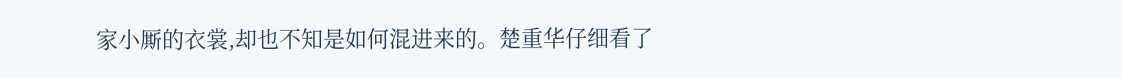家小厮的衣裳,却也不知是如何混进来的。楚重华仔细看了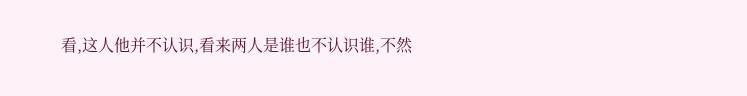看,这人他并不认识,看来两人是谁也不认识谁,不然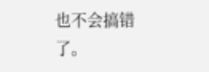也不会搞错了。